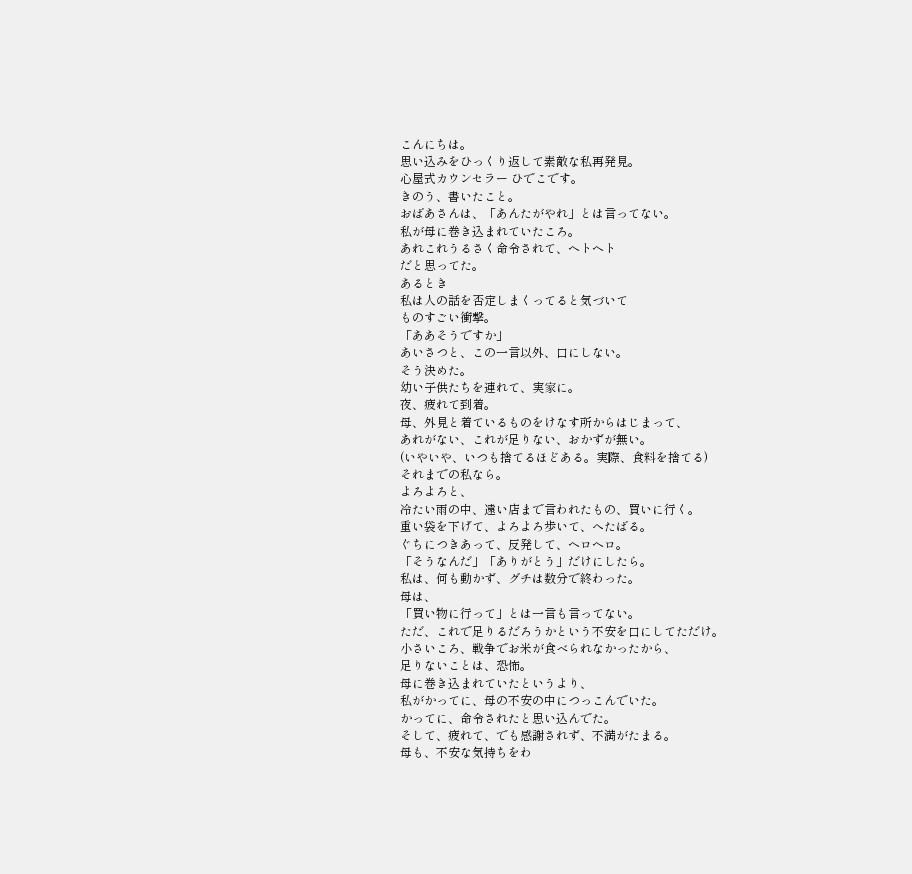こんにちは。
思い込みをひっくり返して素敵な私再発見。
心屋式カウンセラー ひでこです。
きのう、書いたこと。
おばあさんは、「あんたがやれ」とは言ってない。
私が母に巻き込まれていたころ。
あれこれうるさく命令されて、ヘトヘト
だと思ってた。
あるとき
私は人の話を否定しまくってると気づいて
ものすごい衝撃。
「ああそうですか」
あいさつと、この一言以外、口にしない。
そう決めた。
幼い子供たちを連れて、実家に。
夜、疲れて到着。
母、外見と着ているものをけなす所からはじまって、
あれがない、これが足りない、おかずが無い。
(いやいや、いつも捨てるほどある。実際、食料を捨てる)
それまでの私なら。
よろよろと、
冷たい雨の中、遠い店まで言われたもの、買いに行く。
重い袋を下げて、よろよろ歩いて、へたばる。
ぐちにつきあって、反発して、ヘロヘロ。
「そうなんだ」「ありがとう」だけにしたら。
私は、何も動かず、グチは数分で終わった。
母は、
「買い物に行って」とは一言も言ってない。
ただ、これで足りるだろうかという不安を口にしてただけ。
小さいころ、戦争でお米が食べられなかったから、
足りないことは、恐怖。
母に巻き込まれていたというより、
私がかってに、母の不安の中につっこんでいた。
かってに、命令されたと思い込んでた。
そして、疲れて、でも感謝されず、不満がたまる。
母も、不安な気持ちをわ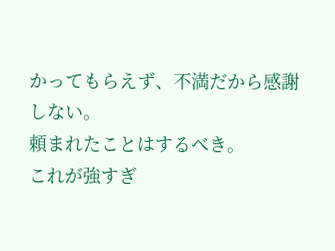かってもらえず、不満だから感謝しない。
頼まれたことはするべき。
これが強すぎ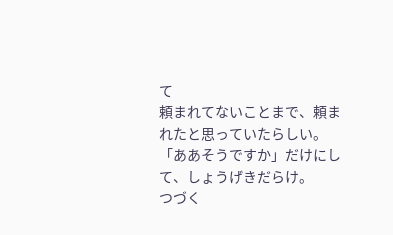て
頼まれてないことまで、頼まれたと思っていたらしい。
「ああそうですか」だけにして、しょうげきだらけ。
つづく